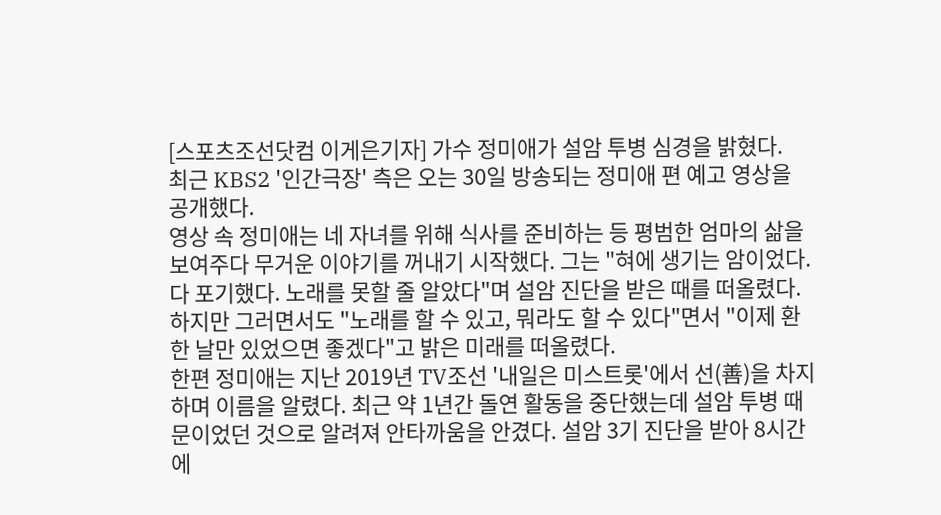[스포츠조선닷컴 이게은기자] 가수 정미애가 설암 투병 심경을 밝혔다.
최근 KBS2 '인간극장' 측은 오는 30일 방송되는 정미애 편 예고 영상을 공개했다.
영상 속 정미애는 네 자녀를 위해 식사를 준비하는 등 평범한 엄마의 삶을 보여주다 무거운 이야기를 꺼내기 시작했다. 그는 "혀에 생기는 암이었다. 다 포기했다. 노래를 못할 줄 알았다"며 설암 진단을 받은 때를 떠올렸다.
하지만 그러면서도 "노래를 할 수 있고, 뭐라도 할 수 있다"면서 "이제 환한 날만 있었으면 좋겠다"고 밝은 미래를 떠올렸다.
한편 정미애는 지난 2019년 TV조선 '내일은 미스트롯'에서 선(善)을 차지하며 이름을 알렸다. 최근 약 1년간 돌연 활동을 중단했는데 설암 투병 때문이었던 것으로 알려져 안타까움을 안겼다. 설암 3기 진단을 받아 8시간에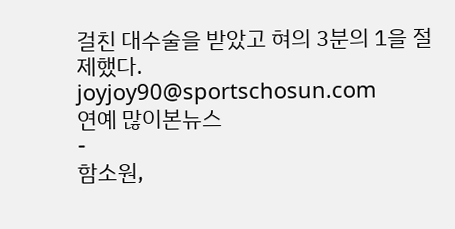걸친 대수술을 받았고 혀의 3분의 1을 절제했다.
joyjoy90@sportschosun.com
연예 많이본뉴스
-
함소원,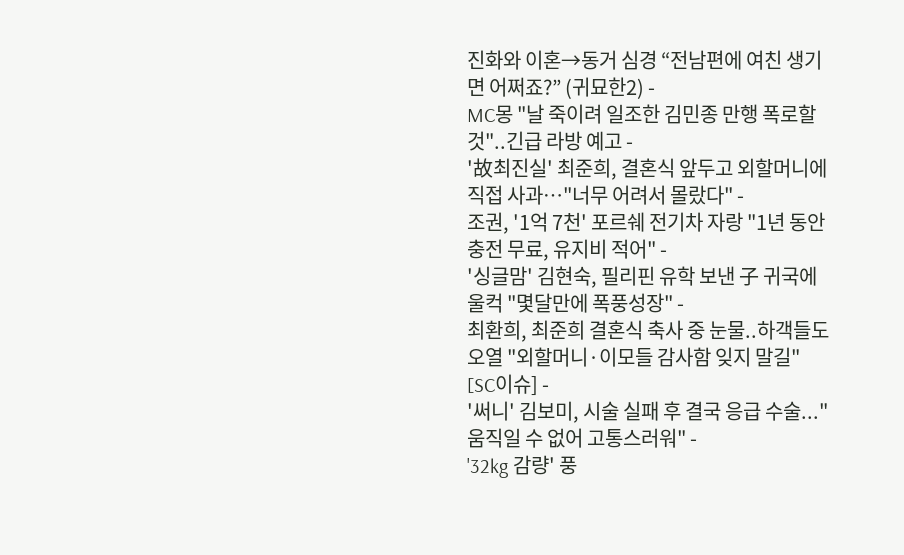진화와 이혼→동거 심경 “전남편에 여친 생기면 어쩌죠?” (귀묘한2) -
MC몽 "날 죽이려 일조한 김민종 만행 폭로할 것"..긴급 라방 예고 -
'故최진실' 최준희, 결혼식 앞두고 외할머니에 직접 사과…"너무 어려서 몰랐다" -
조권, '1억 7천' 포르쉐 전기차 자랑 "1년 동안 충전 무료, 유지비 적어" -
'싱글맘' 김현숙, 필리핀 유학 보낸 子 귀국에 울컥 "몇달만에 폭풍성장" -
최환희, 최준희 결혼식 축사 중 눈물..하객들도 오열 "외할머니·이모들 감사함 잊지 말길" [SC이슈] -
'써니' 김보미, 시술 실패 후 결국 응급 수술..."움직일 수 없어 고통스러워" -
'32kg 감량' 풍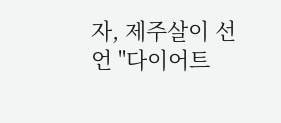자, 제주살이 선언 "다이어트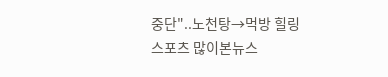중단"..노천탕→먹방 힐링
스포츠 많이본뉴스